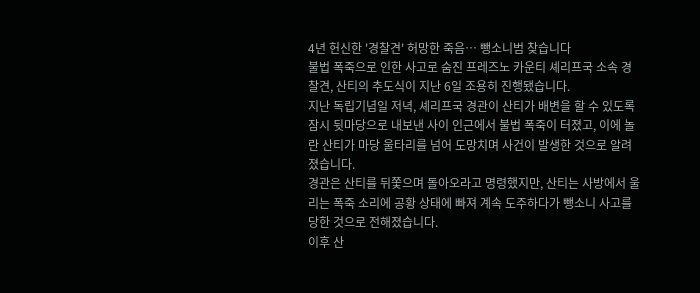4년 헌신한 '경찰견' 허망한 죽음… 뺑소니범 찾습니다
불법 폭죽으로 인한 사고로 숨진 프레즈노 카운티 셰리프국 소속 경찰견, 산티의 추도식이 지난 6일 조용히 진행됐습니다.
지난 독립기념일 저녁, 셰리프국 경관이 산티가 배변을 할 수 있도록 잠시 뒷마당으로 내보낸 사이 인근에서 불법 폭죽이 터졌고, 이에 놀란 산티가 마당 울타리를 넘어 도망치며 사건이 발생한 것으로 알려졌습니다.
경관은 산티를 뒤쫓으며 돌아오라고 명령했지만, 산티는 사방에서 울리는 폭죽 소리에 공황 상태에 빠져 계속 도주하다가 뺑소니 사고를 당한 것으로 전해졌습니다.
이후 산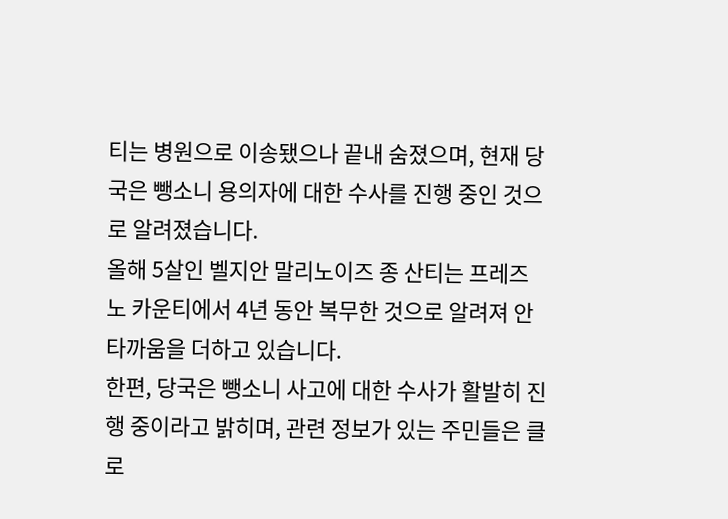티는 병원으로 이송됐으나 끝내 숨졌으며, 현재 당국은 뺑소니 용의자에 대한 수사를 진행 중인 것으로 알려졌습니다.
올해 5살인 벨지안 말리노이즈 종 산티는 프레즈노 카운티에서 4년 동안 복무한 것으로 알려져 안타까움을 더하고 있습니다.
한편, 당국은 뺑소니 사고에 대한 수사가 활발히 진행 중이라고 밝히며, 관련 정보가 있는 주민들은 클로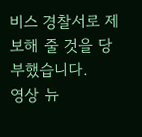비스 경찰서로 제보해 줄 것을 당부했습니다.
영상 뉴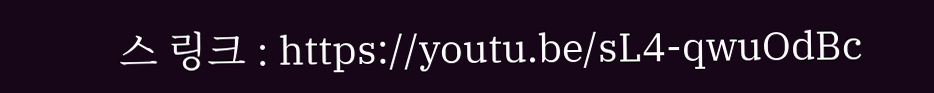스 링크 : https://youtu.be/sL4-qwuOdBc